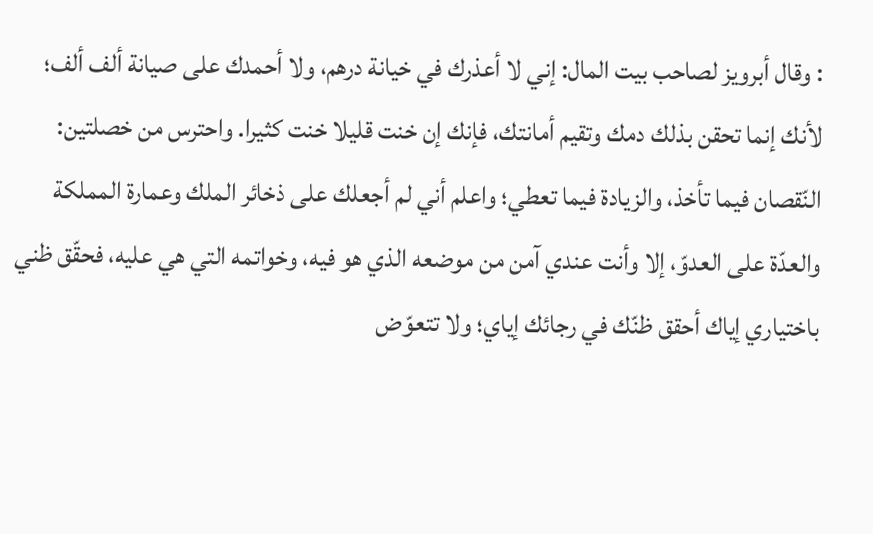: وقال أبرويز لصاحب بيت المال: إني لا أعذرك في خيانة درهم، ولا أحمدك على صيانة ألف ألف؛ لأنك إنما تحقن بذلك دمك وتقيم أمانتك، فإنك إن خنت قليلا خنت كثيرا. واحترس من خصلتين: النّقصان فيما تأخذ، والزيادة فيما تعطي؛ واعلم أني لم أجعلك على ذخائر الملك وعمارة المملكة والعدّة على العدوّ، إلا وأنت عندي آمن من موضعه الذي هو فيه، وخواتمه التي هي عليه، فحقّق ظني باختياري إياك أحقق ظنّك في رجائك إياي؛ ولا تتعوّض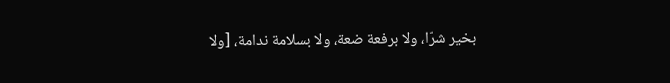بخير شرّا، ولا برفعة ضعة، ولا بسلامة ندامة، [ولا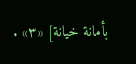بأمانة خيانة] «٣» .